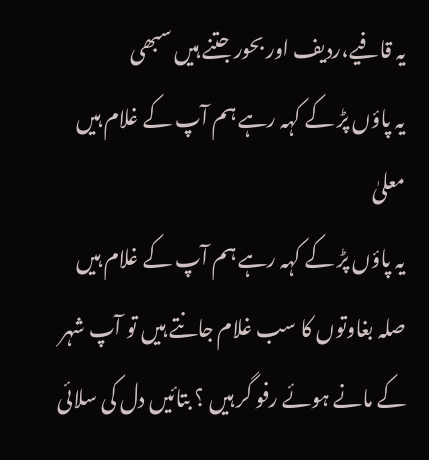یہ قافیے،ردیف اور بحور جتنے ہیں سبھی
یہ پاؤں پڑ کے کہہ رہے ہم آپ کے غلام ہیں
معلیٰ
یہ پاؤں پڑ کے کہہ رہے ہم آپ کے غلام ہیں
صلہ بغاوتوں کا سب غلام جانتے ہیں تو آپ شہر کے مانے ہوئے رفو گر ہیں ؟ بتائیں دل کی سلائی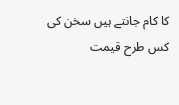کا کام جانتے ہیں سخن کی کس طرح قیمت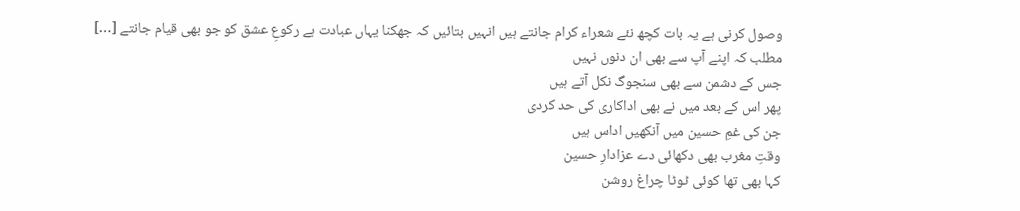وصول کرنی ہے یہ بات کچھ نئے شعراء کرام جانتے ہیں انہیں بتائیں کہ جھکنا یہاں عبادت ہے رکوعِ عشق کو جو بھی قیام جانتے […]
مطلب کہ اپنے آپ سے بھی ان دنوں نہیں
جس کے دشمن سے بھی سنجوگ نکل آتے ہیں
پھر اس کے بعد میں نے بھی اداکاری کی حد کردی
جن کی غمِ حسین میں آنکھیں اداس ہیں
وقتِ مغرب بھی دکھائی دے عزادارِ حسین
کہا بھی تھا کوئی ٹوٹا چراغ روشن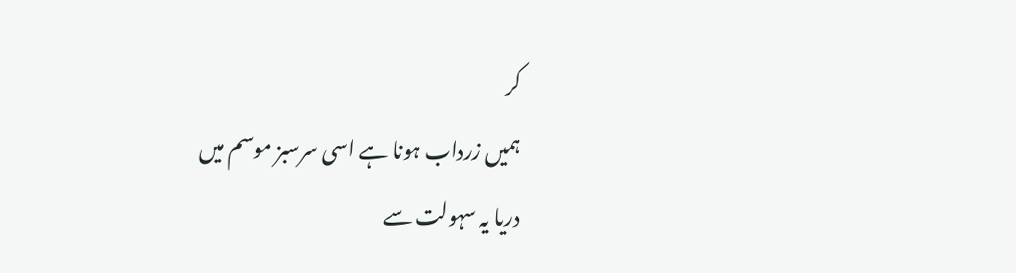کر
ہمیں زرداب ہونا ہے اسی سرسبز موسم میں
دریا یہ سہولت سے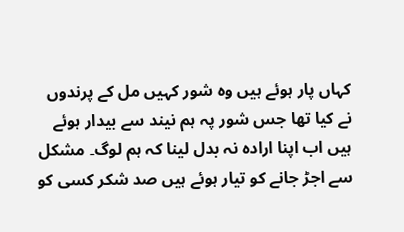کہاں پار ہوئے ہیں وہ شور کہیں مل کے پرندوں نے کیا تھا جس شور پہ ہم نیند سے بیدار ہوئے ہیں اب اپنا ارادہ نہ بدل لینا کہ ہم لوگ۔ مشکل سے اجڑ جانے کو تیار ہوئے ہیں صد شکر کسی کو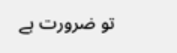تو ضرورت ہے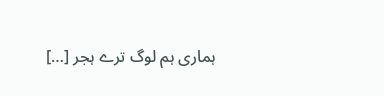ہماری ہم لوگ ترے ہجر […]